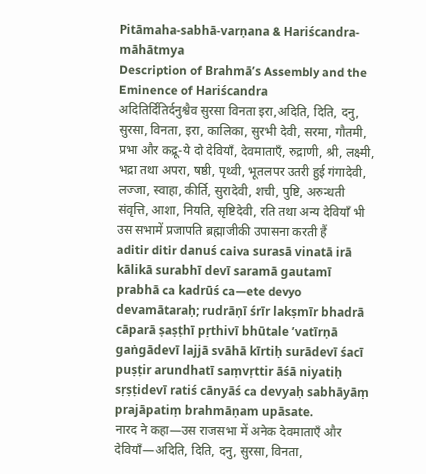Pitāmaha-sabhā-varṇana & Hariścandra-māhātmya
Description of Brahmā’s Assembly and the Eminence of Hariścandra
अदितिर्दितिर्दनुश्वैव सुरसा विनता इरा,अदिति, दिति, दनु, सुरसा, विनता, इरा, कालिका, सुरभी देवी, सरमा, गौतमी, प्रभा और कद्रू-ये दो देवियाँ, देवमाताएँ, रुद्राणी, श्री, लक्ष्मी, भद्रा तथा अपरा, षष्ठी, पृथ्वी, भूतलपर उतरी हुई गंगादेवी, लज्जा, स्वाहा, कीर्ति, सुरादेवी, शची, पुष्टि, अरुन्धती संवृत्ति, आशा, नियति, सृष्टिदेवी, रति तथा अन्य देवियाँ भी उस सभामें प्रजापति ब्रह्माजीकी उपासना करती हैं
aditir ditir danuś caiva surasā vinatā irā kālikā surabhī devī saramā gautamī prabhā ca kadrūś ca—ete devyo devamātaraḥ; rudrāṇī śrīr lakṣmīr bhadrā cāparā ṣaṣṭhī pṛthivī bhūtale ’vatīrṇā gaṅgādevī lajjā svāhā kīrtiḥ surādevī śacī puṣṭir arundhatī saṃvṛttir āśā niyatiḥ sṛṣṭidevī ratiś cānyāś ca devyaḥ sabhāyāṃ prajāpatiṃ brahmāṇam upāsate.
नारद ने कहा—उस राजसभा में अनेक देवमाताएँ और देवियाँ—अदिति, दिति, दनु, सुरसा, विनता,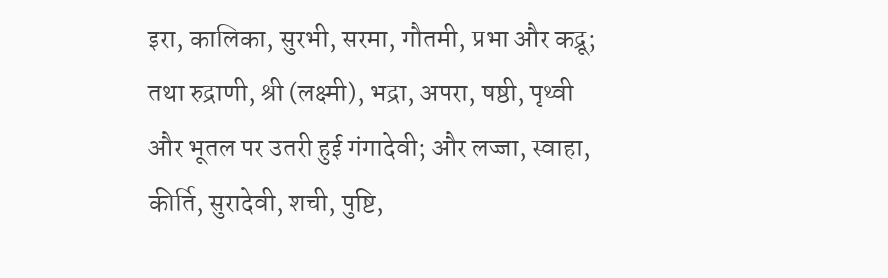इरा, कालिका, सुरभी, सरमा, गौतमी, प्रभा और कद्रू; तथा रुद्राणी, श्री (लक्ष्मी), भद्रा, अपरा, षष्ठी, पृथ्वी और भूतल पर उतरी हुई गंगादेवी; और लज्जा, स्वाहा, कीर्ति, सुरादेवी, शची, पुष्टि,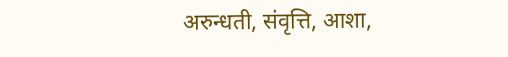अरुन्धती, संवृत्ति, आशा,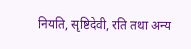नियति, सृष्टिदेवी, रति तथा अन्य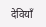देवियाँ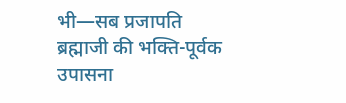भी—सब प्रजापति ब्रह्माजी की भक्ति-पूर्वक उपासना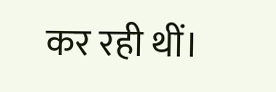कर रही थीं।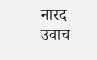नारद उवाच